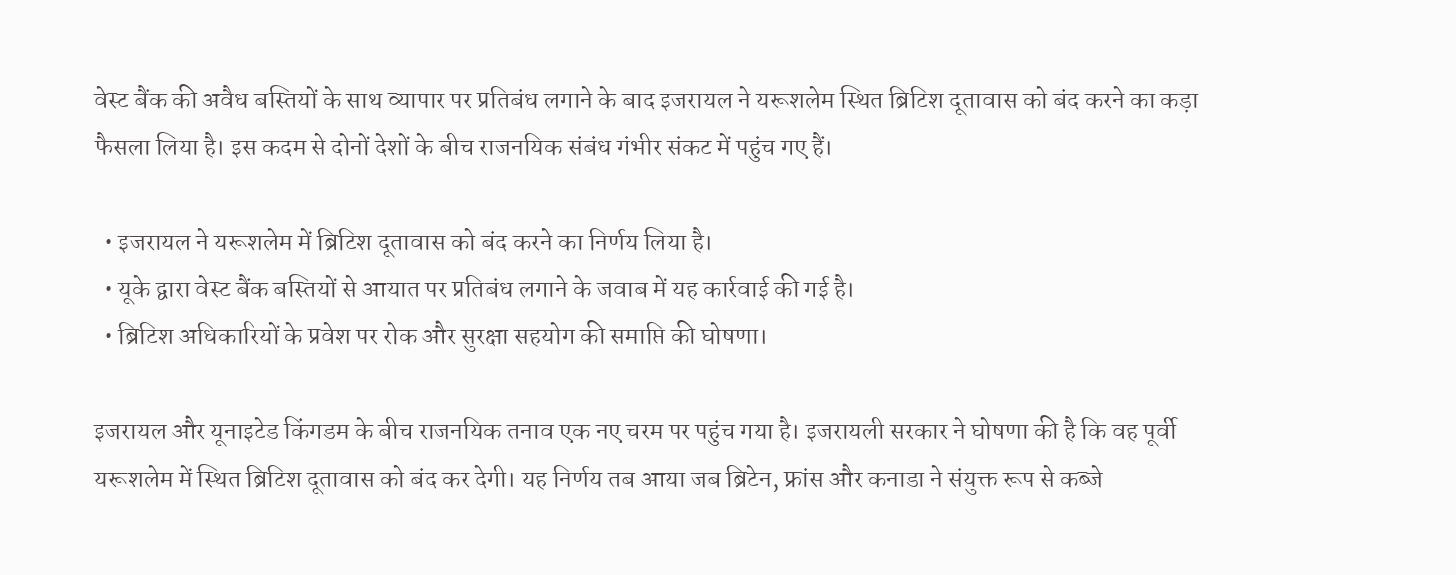वेस्ट बैंक की अवैध बस्तियों के साथ व्यापार पर प्रतिबंध लगाने के बाद इजरायल ने यरूशलेम स्थित ब्रिटिश दूतावास को बंद करने का कड़ा फैसला लिया है। इस कदम से दोनों देशों के बीच राजनयिक संबंध गंभीर संकट में पहुंच गए हैं।

  • इजरायल ने यरूशलेम में ब्रिटिश दूतावास को बंद करने का निर्णय लिया है।
  • यूके द्वारा वेस्ट बैंक बस्तियों से आयात पर प्रतिबंध लगाने के जवाब में यह कार्रवाई की गई है।
  • ब्रिटिश अधिकारियों के प्रवेश पर रोक और सुरक्षा सहयोग की समाप्ति की घोषणा।

इजरायल और यूनाइटेड किंगडम के बीच राजनयिक तनाव एक नए चरम पर पहुंच गया है। इजरायली सरकार ने घोषणा की है कि वह पूर्वी यरूशलेम में स्थित ब्रिटिश दूतावास को बंद कर देगी। यह निर्णय तब आया जब ब्रिटेन, फ्रांस और कनाडा ने संयुक्त रूप से कब्जे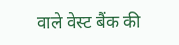वाले वेस्ट बैंक की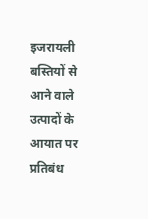इजरायली बस्तियों से आने वाले उत्पादों के आयात पर प्रतिबंध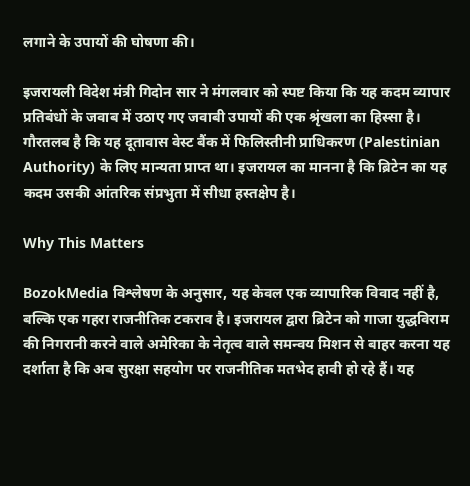लगाने के उपायों की घोषणा की।

इजरायली विदेश मंत्री गिदोन सार ने मंगलवार को स्पष्ट किया कि यह कदम व्यापार प्रतिबंधों के जवाब में उठाए गए जवाबी उपायों की एक श्रृंखला का हिस्सा है। गौरतलब है कि यह दूतावास वेस्ट बैंक में फिलिस्तीनी प्राधिकरण (Palestinian Authority) के लिए मान्यता प्राप्त था। इजरायल का मानना है कि ब्रिटेन का यह कदम उसकी आंतरिक संप्रभुता में सीधा हस्तक्षेप है।

Why This Matters

BozokMedia विश्लेषण के अनुसार, यह केवल एक व्यापारिक विवाद नहीं है, बल्कि एक गहरा राजनीतिक टकराव है। इजरायल द्वारा ब्रिटेन को गाजा युद्धविराम की निगरानी करने वाले अमेरिका के नेतृत्व वाले समन्वय मिशन से बाहर करना यह दर्शाता है कि अब सुरक्षा सहयोग पर राजनीतिक मतभेद हावी हो रहे हैं। यह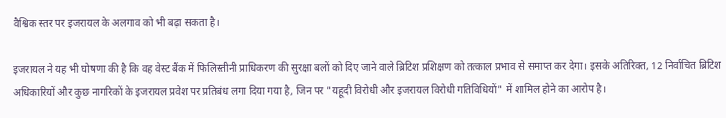वैश्विक स्तर पर इजरायल के अलगाव को भी बढ़ा सकता है।

इजरायल ने यह भी घोषणा की है कि वह वेस्ट बैंक में फिलिस्तीनी प्राधिकरण की सुरक्षा बलों को दिए जाने वाले ब्रिटिश प्रशिक्षण को तत्काल प्रभाव से समाप्त कर देगा। इसके अतिरिक्त, 12 निर्वाचित ब्रिटिश अधिकारियों और कुछ नागरिकों के इजरायल प्रवेश पर प्रतिबंध लगा दिया गया है, जिन पर "यहूदी विरोधी और इजरायल विरोधी गतिविधियों" में शामिल होने का आरोप है।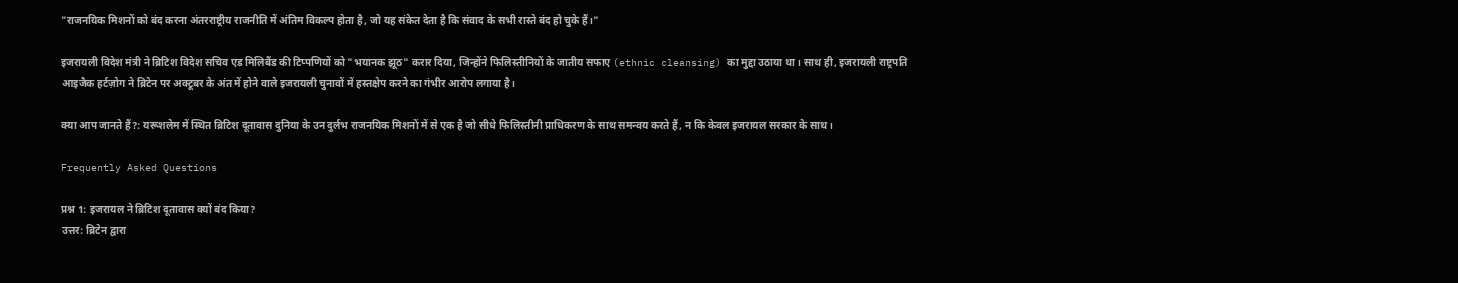"राजनयिक मिशनों को बंद करना अंतरराष्ट्रीय राजनीति में अंतिम विकल्प होता है, जो यह संकेत देता है कि संवाद के सभी रास्ते बंद हो चुके हैं।"

इजरायली विदेश मंत्री ने ब्रिटिश विदेश सचिव एड मिलिबैंड की टिप्पणियों को "भयानक झूठ" करार दिया, जिन्होंने फिलिस्तीनियों के जातीय सफाए (ethnic cleansing) का मुद्दा उठाया था। साथ ही, इजरायली राष्ट्रपति आइजैक हर्टज़ोग ने ब्रिटेन पर अक्टूबर के अंत में होने वाले इजरायली चुनावों में हस्तक्षेप करने का गंभीर आरोप लगाया है।

क्या आप जानते हैं?: यरूशलेम में स्थित ब्रिटिश दूतावास दुनिया के उन दुर्लभ राजनयिक मिशनों में से एक है जो सीधे फिलिस्तीनी प्राधिकरण के साथ समन्वय करते हैं, न कि केवल इजरायल सरकार के साथ।

Frequently Asked Questions

प्रश्न 1: इजरायल ने ब्रिटिश दूतावास क्यों बंद किया?
उत्तर: ब्रिटेन द्वारा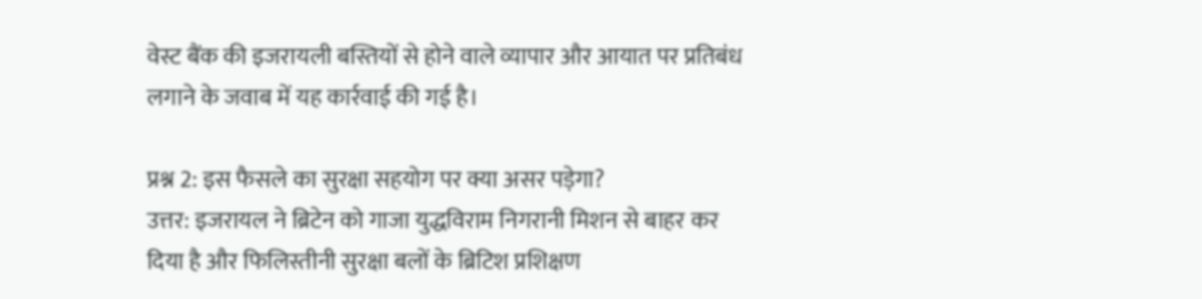वेस्ट बैंक की इजरायली बस्तियों से होने वाले व्यापार और आयात पर प्रतिबंध लगाने के जवाब में यह कार्रवाई की गई है।

प्रश्न 2: इस फैसले का सुरक्षा सहयोग पर क्या असर पड़ेगा?
उत्तर: इजरायल ने ब्रिटेन को गाजा युद्धविराम निगरानी मिशन से बाहर कर दिया है और फिलिस्तीनी सुरक्षा बलों के ब्रिटिश प्रशिक्षण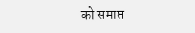को समाप्त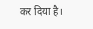कर दिया है।